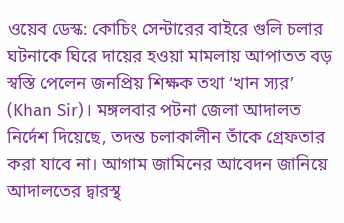ওয়েব ডেস্ক: কোচিং সেন্টারের বাইরে গুলি চলার ঘটনাকে ঘিরে দায়ের হওয়া মামলায় আপাতত বড় স্বস্তি পেলেন জনপ্রিয় শিক্ষক তথা ‘খান স্যর’ (Khan Sir)। মঙ্গলবার পটনা জেলা আদালত নির্দেশ দিয়েছে, তদন্ত চলাকালীন তাঁকে গ্রেফতার করা যাবে না। আগাম জামিনের আবেদন জানিয়ে আদালতের দ্বারস্থ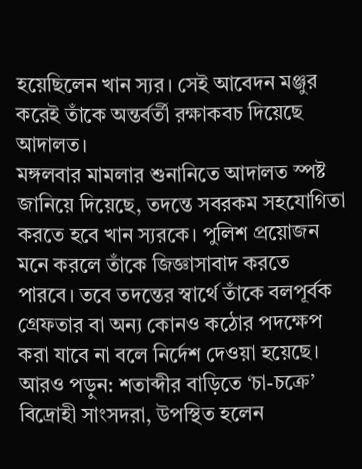হয়েছিলেন খান স্যর। সেই আবেদন মঞ্জুর করেই তাঁকে অন্তর্বর্তী রক্ষাকবচ দিয়েছে আদালত।
মঙ্গলবার মামলার শুনানিতে আদালত স্পষ্ট জানিয়ে দিয়েছে, তদন্তে সবরকম সহযোগিতা করতে হবে খান স্যরকে। পুলিশ প্রয়োজন মনে করলে তাঁকে জিজ্ঞাসাবাদ করতে পারবে। তবে তদন্তের স্বার্থে তাঁকে বলপূর্বক গ্রেফতার বা অন্য কোনও কঠোর পদক্ষেপ করা যাবে না বলে নির্দেশ দেওয়া হয়েছে।
আরও পড়ুন: শতাব্দীর বাড়িতে ‘চা-চক্রে’ বিদ্রোহী সাংসদরা, উপস্থিত হলেন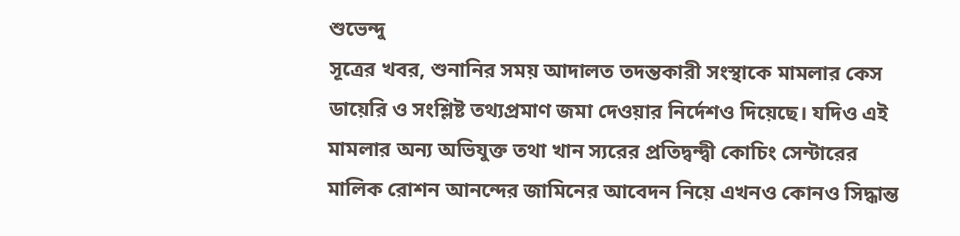শুভেন্দু
সূত্রের খবর, শুনানির সময় আদালত তদন্তকারী সংস্থাকে মামলার কেস ডায়েরি ও সংশ্লিষ্ট তথ্যপ্রমাণ জমা দেওয়ার নির্দেশও দিয়েছে। যদিও এই মামলার অন্য অভিযুক্ত তথা খান স্যরের প্রতিদ্বন্দ্বী কোচিং সেন্টারের মালিক রোশন আনন্দের জামিনের আবেদন নিয়ে এখনও কোনও সিদ্ধান্ত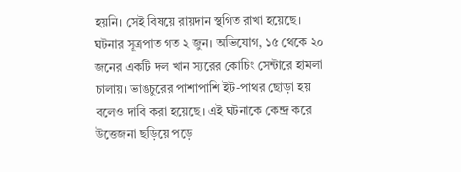হয়নি। সেই বিষয়ে রায়দান স্থগিত রাখা হয়েছে।
ঘটনার সূত্রপাত গত ২ জুন। অভিযোগ, ১৫ থেকে ২০ জনের একটি দল খান স্যরের কোচিং সেন্টারে হামলা চালায়। ভাঙচুরের পাশাপাশি ইট-পাথর ছোড়া হয় বলেও দাবি করা হয়েছে। এই ঘটনাকে কেন্দ্র করে উত্তেজনা ছড়িয়ে পড়ে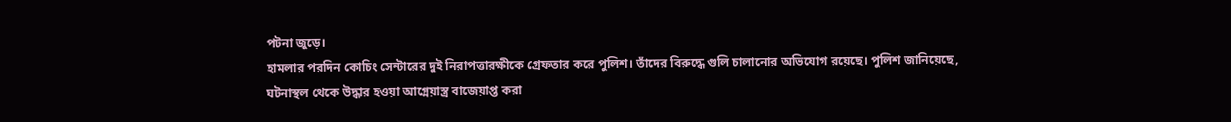পটনা জুড়ে।
হামলার পরদিন কোচিং সেন্টারের দুই নিরাপত্তারক্ষীকে গ্রেফতার করে পুলিশ। তাঁদের বিরুদ্ধে গুলি চালানোর অভিযোগ রয়েছে। পুলিশ জানিয়েছে, ঘটনাস্থল থেকে উদ্ধার হওয়া আগ্নেয়াস্ত্র বাজেয়াপ্ত করা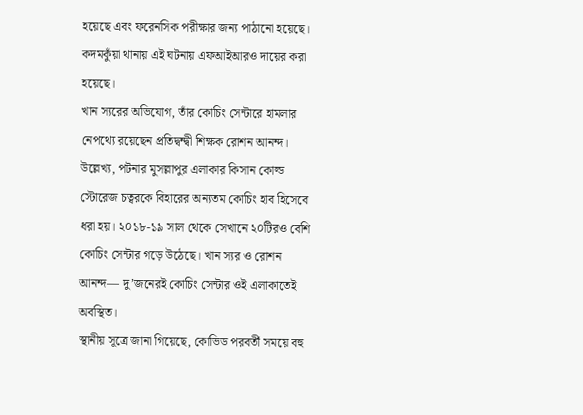হয়েছে এবং ফরেনসিক পরীক্ষার জন্য পাঠানো হয়েছে। কদমকুঁয়া থানায় এই ঘটনায় এফআইআরও দায়ের করা হয়েছে।
খান স্যরের অভিযোগ, তাঁর কোচিং সেন্টারে হামলার নেপথ্যে রয়েছেন প্রতিদ্বন্দ্বী শিক্ষক রোশন আনন্দ। উল্লেখ্য, পটনার মুসল্লাপুর এলাকার কিসান কোল্ড স্টোরেজ চত্বরকে বিহারের অন্যতম কোচিং হাব হিসেবে ধরা হয়। ২০১৮-১৯ সাল থেকে সেখানে ২০টিরও বেশি কোচিং সেন্টার গড়ে উঠেছে। খান স্যর ও রোশন আনন্দ— দু’জনেরই কোচিং সেন্টার ওই এলাকাতেই অবস্থিত।
স্থানীয় সূত্রে জানা গিয়েছে, কোভিড পরবর্তী সময়ে বহু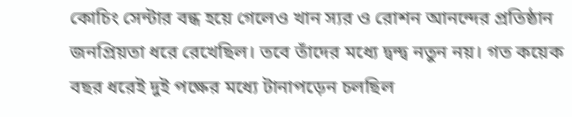কোচিং সেন্টার বন্ধ হয়ে গেলেও খান স্যর ও রোশন আনন্দের প্রতিষ্ঠান জনপ্রিয়তা ধরে রেখেছিল। তবে তাঁদের মধ্যে দ্বন্দ্ব নতুন নয়। গত কয়েক বছর ধরেই দুই পক্ষের মধ্যে টানাপড়েন চলছিল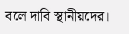বলে দাবি স্থানীয়দের।